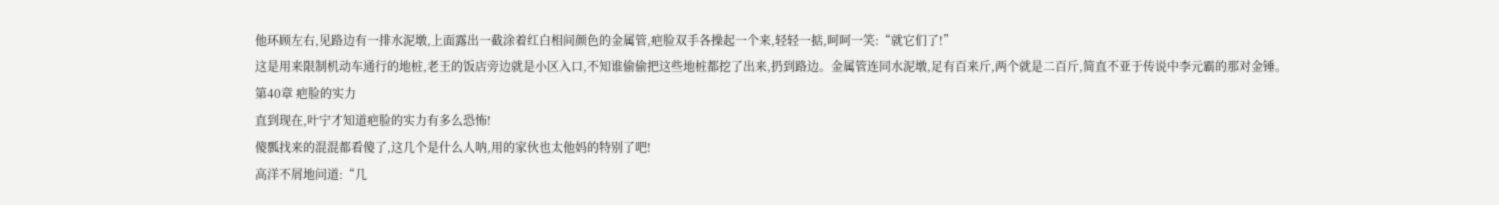他环顾左右,见路边有一排水泥墩,上面露出一截涂着红白相间颜色的金属管,疤脸双手各操起一个来,轻轻一掂,呵呵一笑:“就它们了!”
这是用来限制机动车通行的地桩,老王的饭店旁边就是小区入口,不知谁偷偷把这些地桩都挖了出来,扔到路边。金属管连同水泥墩,足有百来斤,两个就是二百斤,简直不亚于传说中李元霸的那对金锤。
第40章 疤脸的实力
直到现在,叶宁才知道疤脸的实力有多么恐怖!
傻瓢找来的混混都看傻了,这几个是什么人呐,用的家伙也太他妈的特别了吧!
高洋不屑地问道:“几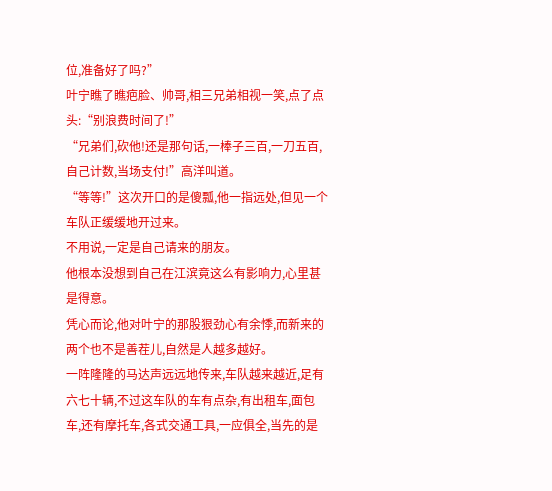位,准备好了吗?”
叶宁瞧了瞧疤脸、帅哥,相三兄弟相视一笑,点了点头:“别浪费时间了!”
“兄弟们,砍他!还是那句话,一棒子三百,一刀五百,自己计数,当场支付!”高洋叫道。
“等等!”这次开口的是傻瓢,他一指远处,但见一个车队正缓缓地开过来。
不用说,一定是自己请来的朋友。
他根本没想到自己在江滨竟这么有影响力,心里甚是得意。
凭心而论,他对叶宁的那股狠劲心有余悸,而新来的两个也不是善茬儿,自然是人越多越好。
一阵隆隆的马达声远远地传来,车队越来越近,足有六七十辆,不过这车队的车有点杂,有出租车,面包车,还有摩托车,各式交通工具,一应俱全,当先的是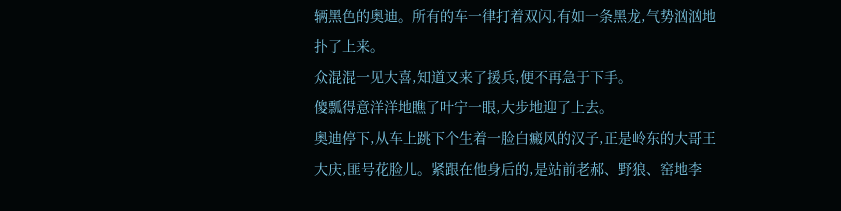辆黑色的奥迪。所有的车一律打着双闪,有如一条黑龙,气势汹汹地扑了上来。
众混混一见大喜,知道又来了援兵,便不再急于下手。
傻瓢得意洋洋地瞧了叶宁一眼,大步地迎了上去。
奥迪停下,从车上跳下个生着一脸白癜风的汉子,正是岭东的大哥王大庆,匪号花脸儿。紧跟在他身后的,是站前老郝、野狼、窑地李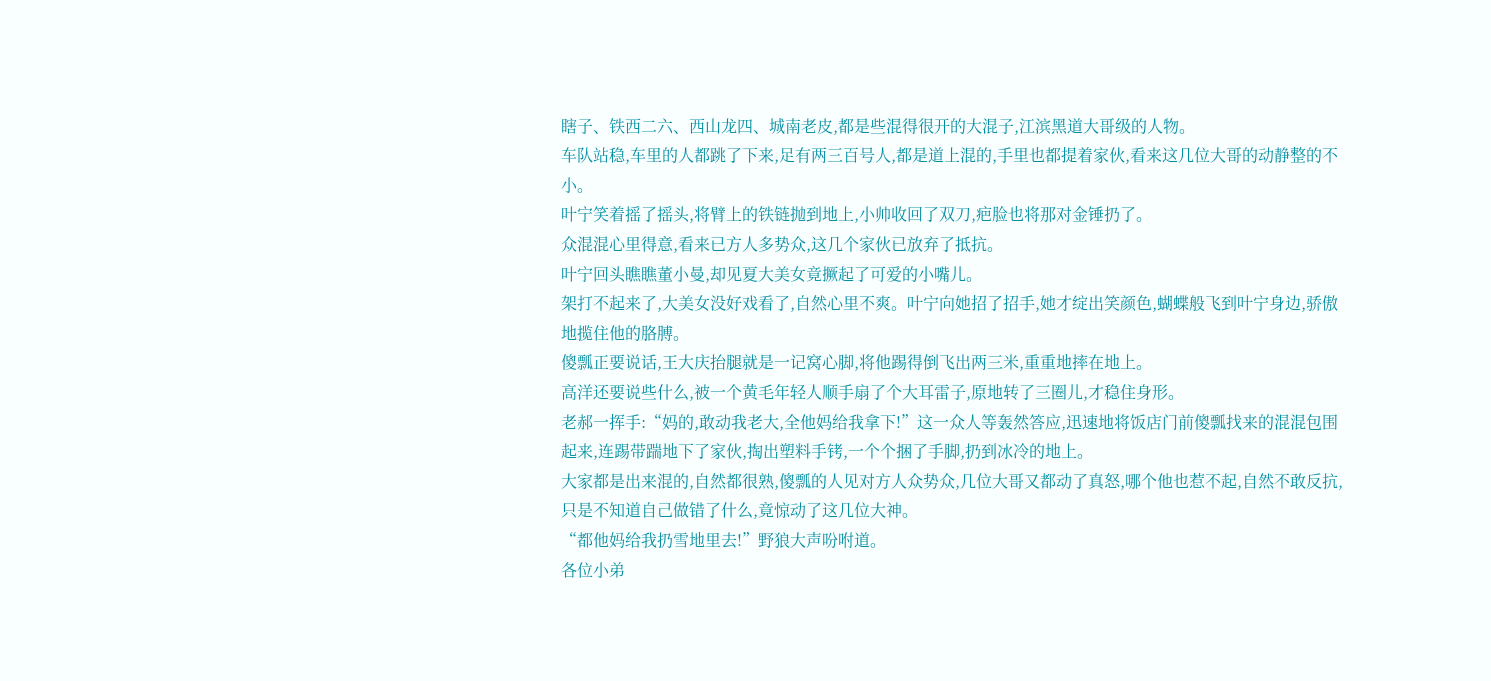瞎子、铁西二六、西山龙四、城南老皮,都是些混得很开的大混子,江滨黑道大哥级的人物。
车队站稳,车里的人都跳了下来,足有两三百号人,都是道上混的,手里也都提着家伙,看来这几位大哥的动静整的不小。
叶宁笑着摇了摇头,将臂上的铁链抛到地上,小帅收回了双刀,疤脸也将那对金锤扔了。
众混混心里得意,看来已方人多势众,这几个家伙已放弃了抵抗。
叶宁回头瞧瞧董小曼,却见夏大美女竟撅起了可爱的小嘴儿。
架打不起来了,大美女没好戏看了,自然心里不爽。叶宁向她招了招手,她才绽出笑颜色,蝴蝶般飞到叶宁身边,骄傲地揽住他的胳膊。
傻瓢正要说话,王大庆抬腿就是一记窝心脚,将他踢得倒飞出两三米,重重地摔在地上。
高洋还要说些什么,被一个黄毛年轻人顺手扇了个大耳雷子,原地转了三圈儿,才稳住身形。
老郝一挥手:“妈的,敢动我老大,全他妈给我拿下!”这一众人等轰然答应,迅速地将饭店门前傻瓢找来的混混包围起来,连踢带踹地下了家伙,掏出塑料手铐,一个个捆了手脚,扔到冰冷的地上。
大家都是出来混的,自然都很熟,傻瓢的人见对方人众势众,几位大哥又都动了真怒,哪个他也惹不起,自然不敢反抗,只是不知道自己做错了什么,竟惊动了这几位大神。
“都他妈给我扔雪地里去!”野狼大声吩咐道。
各位小弟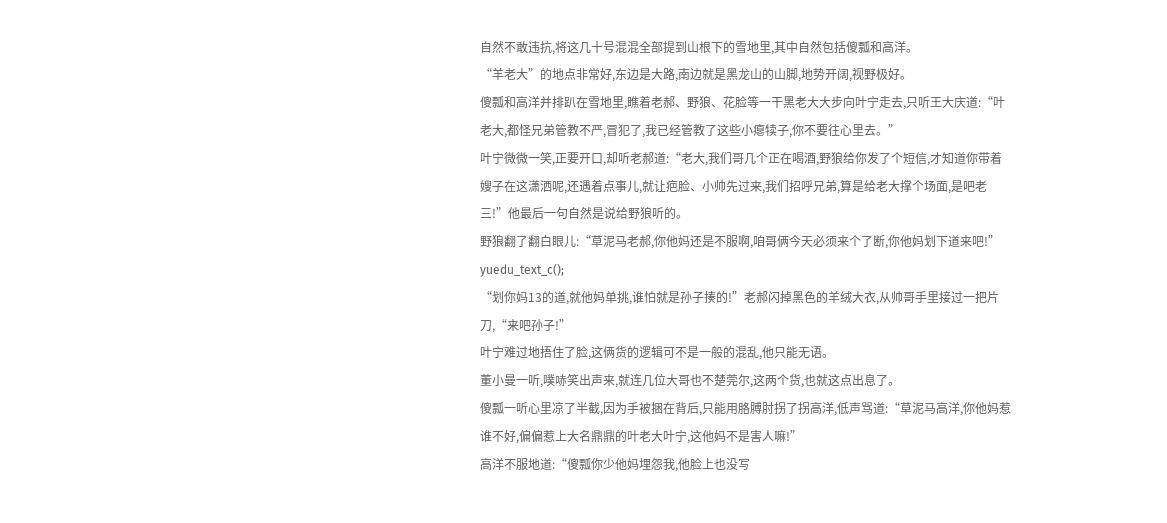自然不敢违抗,将这几十号混混全部提到山根下的雪地里,其中自然包括傻瓢和高洋。
“羊老大”的地点非常好,东边是大路,南边就是黑龙山的山脚,地势开阔,视野极好。
傻瓢和高洋并排趴在雪地里,瞧着老郝、野狼、花脸等一干黑老大大步向叶宁走去,只听王大庆道:“叶老大,都怪兄弟管教不严,冒犯了,我已经管教了这些小瘪犊子,你不要往心里去。”
叶宁微微一笑,正要开口,却听老郝道:“老大,我们哥几个正在喝酒,野狼给你发了个短信,才知道你带着嫂子在这潇洒呢,还遇着点事儿,就让疤脸、小帅先过来,我们招呼兄弟,算是给老大撑个场面,是吧老三!”他最后一句自然是说给野狼听的。
野狼翻了翻白眼儿:“草泥马老郝,你他妈还是不服啊,咱哥俩今天必须来个了断,你他妈划下道来吧!”
yuedu_text_c();
“划你妈13的道,就他妈单挑,谁怕就是孙子揍的!”老郝闪掉黑色的羊绒大衣,从帅哥手里接过一把片刀,“来吧孙子!”
叶宁难过地捂住了脸,这俩货的逻辑可不是一般的混乱,他只能无语。
董小曼一听,噗哧笑出声来,就连几位大哥也不楚莞尔,这两个货,也就这点出息了。
傻瓢一听心里凉了半截,因为手被捆在背后,只能用胳膊肘拐了拐高洋,低声骂道:“草泥马高洋,你他妈惹谁不好,偏偏惹上大名鼎鼎的叶老大叶宁,这他妈不是害人嘛!”
高洋不服地道:“傻瓢你少他妈埋怨我,他脸上也没写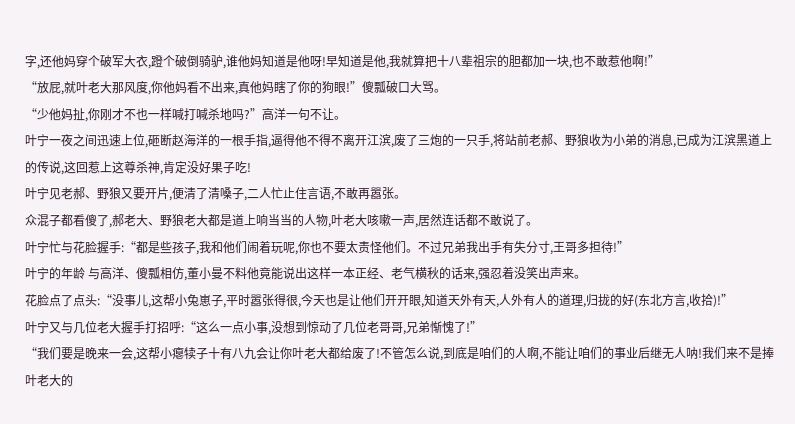字,还他妈穿个破军大衣,蹬个破倒骑驴,谁他妈知道是他呀!早知道是他,我就算把十八辈祖宗的胆都加一块,也不敢惹他啊!”
“放屁,就叶老大那风度,你他妈看不出来,真他妈瞎了你的狗眼!”傻瓢破口大骂。
“少他妈扯,你刚才不也一样喊打喊杀地吗?”高洋一句不让。
叶宁一夜之间迅速上位,砸断赵海洋的一根手指,逼得他不得不离开江滨,废了三炮的一只手,将站前老郝、野狼收为小弟的消息,已成为江滨黑道上的传说,这回惹上这尊杀神,肯定没好果子吃!
叶宁见老郝、野狼又要开片,便清了清嗓子,二人忙止住言语,不敢再嚣张。
众混子都看傻了,郝老大、野狼老大都是道上响当当的人物,叶老大咳嗽一声,居然连话都不敢说了。
叶宁忙与花脸握手:“都是些孩子,我和他们闹着玩呢,你也不要太责怪他们。不过兄弟我出手有失分寸,王哥多担待!”
叶宁的年龄 与高洋、傻瓢相仿,董小曼不料他竟能说出这样一本正经、老气横秋的话来,强忍着没笑出声来。
花脸点了点头:“没事儿,这帮小兔崽子,平时嚣张得很,今天也是让他们开开眼,知道天外有天,人外有人的道理,归拢的好(东北方言,收拾)!”
叶宁又与几位老大握手打招呼:“这么一点小事,没想到惊动了几位老哥哥,兄弟惭愧了!”
“我们要是晚来一会,这帮小瘪犊子十有八九会让你叶老大都给废了!不管怎么说,到底是咱们的人啊,不能让咱们的事业后继无人呐!我们来不是捧叶老大的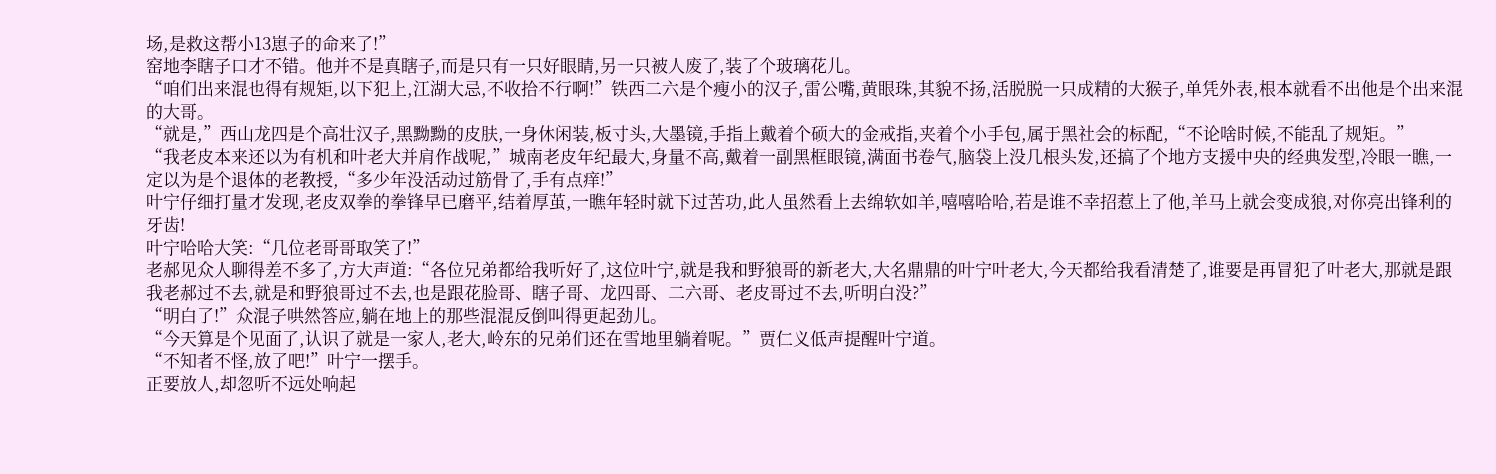场,是救这帮小13崽子的命来了!”
窑地李瞎子口才不错。他并不是真瞎子,而是只有一只好眼睛,另一只被人废了,装了个玻璃花儿。
“咱们出来混也得有规矩,以下犯上,江湖大忌,不收拾不行啊!”铁西二六是个瘦小的汉子,雷公嘴,黄眼珠,其貌不扬,活脱脱一只成精的大猴子,单凭外表,根本就看不出他是个出来混的大哥。
“就是,”西山龙四是个高壮汉子,黑黝黝的皮肤,一身休闲装,板寸头,大墨镜,手指上戴着个硕大的金戒指,夹着个小手包,属于黑社会的标配,“不论啥时候,不能乱了规矩。”
“我老皮本来还以为有机和叶老大并肩作战呢,”城南老皮年纪最大,身量不高,戴着一副黑框眼镜,满面书卷气,脑袋上没几根头发,还搞了个地方支援中央的经典发型,冷眼一瞧,一定以为是个退体的老教授,“多少年没活动过筋骨了,手有点痒!”
叶宁仔细打量才发现,老皮双拳的拳锋早已磨平,结着厚茧,一瞧年轻时就下过苦功,此人虽然看上去绵软如羊,嘻嘻哈哈,若是谁不幸招惹上了他,羊马上就会变成狼,对你亮出锋利的牙齿!
叶宁哈哈大笑:“几位老哥哥取笑了!”
老郝见众人聊得差不多了,方大声道:“各位兄弟都给我听好了,这位叶宁,就是我和野狼哥的新老大,大名鼎鼎的叶宁叶老大,今天都给我看清楚了,谁要是再冒犯了叶老大,那就是跟我老郝过不去,就是和野狼哥过不去,也是跟花脸哥、瞎子哥、龙四哥、二六哥、老皮哥过不去,听明白没?”
“明白了!”众混子哄然答应,躺在地上的那些混混反倒叫得更起劲儿。
“今天算是个见面了,认识了就是一家人,老大,岭东的兄弟们还在雪地里躺着呢。”贾仁义低声提醒叶宁道。
“不知者不怪,放了吧!”叶宁一摆手。
正要放人,却忽听不远处响起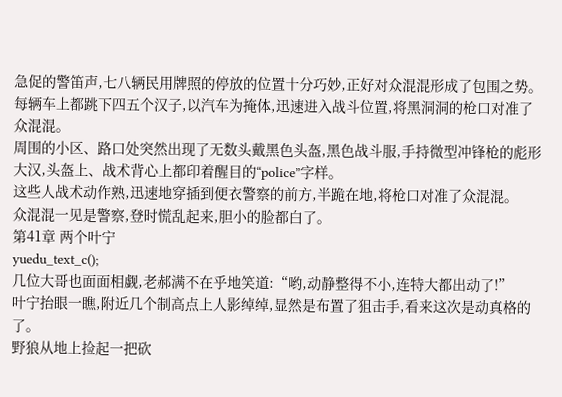急促的警笛声,七八辆民用牌照的停放的位置十分巧妙,正好对众混混形成了包围之势。每辆车上都跳下四五个汉子,以汽车为掩体,迅速进入战斗位置,将黑洞洞的枪口对准了众混混。
周围的小区、路口处突然出现了无数头戴黑色头盔,黑色战斗服,手持微型冲锋枪的彪形大汉,头盔上、战术背心上都印着醒目的“police”字样。
这些人战术动作熟,迅速地穿插到便衣警察的前方,半跪在地,将枪口对准了众混混。
众混混一见是警察,登时慌乱起来,胆小的脸都白了。
第41章 两个叶宁
yuedu_text_c();
几位大哥也面面相觑,老郝满不在乎地笑道:“哟,动静整得不小,连特大都出动了!”
叶宁抬眼一瞧,附近几个制高点上人影绰绰,显然是布置了狙击手,看来这次是动真格的了。
野狼从地上捡起一把砍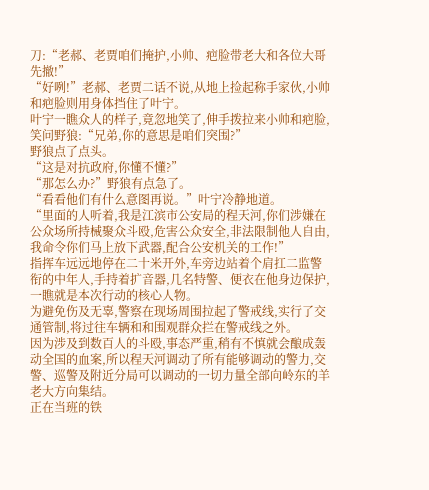刀:“老郝、老贾咱们掩护,小帅、疤脸带老大和各位大哥先撤!”
“好咧!”老郝、老贾二话不说,从地上捡起称手家伙,小帅和疤脸则用身体挡住了叶宁。
叶宁一瞧众人的样子,竟忽地笑了,伸手拨拉来小帅和疤脸,笑问野狼:“兄弟,你的意思是咱们突围?”
野狼点了点头。
“这是对抗政府,你懂不懂?”
“那怎么办?”野狼有点急了。
“看看他们有什么意图再说。”叶宁冷静地道。
“里面的人听着,我是江滨市公安局的程天河,你们涉嫌在公众场所持械聚众斗殴,危害公众安全,非法限制他人自由,我命令你们马上放下武器,配合公安机关的工作!”
指挥车远远地停在二十米开外,车旁边站着个肩扛二监警衔的中年人,手持着扩音器,几名特警、便衣在他身边保护,一瞧就是本次行动的核心人物。
为避免伤及无辜,警察在现场周围拉起了警戒线,实行了交通管制,将过往车辆和和围观群众拦在警戒线之外。
因为涉及到数百人的斗殴,事态严重,稍有不慎就会酿成轰动全国的血案,所以程天河调动了所有能够调动的警力,交警、巡警及附近分局可以调动的一切力量全部向岭东的羊老大方向集结。
正在当班的铁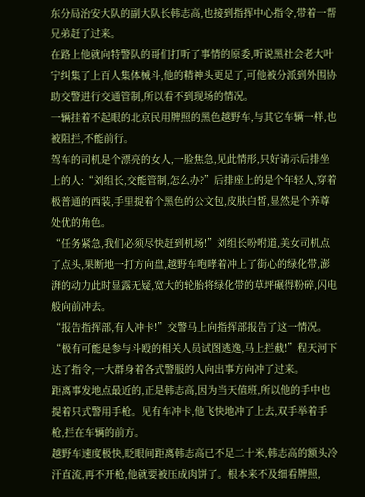东分局治安大队的副大队长韩志高,也接到指挥中心指令,带着一帮兄弟赶了过来。
在路上他就向特警队的哥们打听了事情的原委,听说黑社会老大叶宁纠集了上百人集体械斗,他的精神头更足了,可他被分派到外围协助交警进行交通管制,所以看不到现场的情况。
一辆挂着不起眼的北京民用牌照的黑色越野车,与其它车辆一样,也被阻拦,不能前行。
驾车的司机是个漂亮的女人,一脸焦急,见此情形,只好请示后排坐上的人:“刘组长,交能管制,怎么办?”后排座上的是个年轻人,穿着极普通的西装,手里提着个黑色的公文包,皮肤白皙,显然是个养尊处优的角色。
“任务紧急,我们必须尽快赶到机场!”刘组长吩咐道,美女司机点了点头,果断地一打方向盘,越野车咆哮着冲上了街心的绿化带,澎湃的动力此时显露无疑,宽大的轮胎将绿化带的草坪碾得粉碎,闪电般向前冲去。
“报告指挥部,有人冲卡!”交警马上向指挥部报告了这一情况。
“极有可能是参与斗殴的相关人员试图逃逸,马上拦截!”程天河下达了指令,一大群身着各式警服的人向出事方向冲了过来。
距离事发地点最近的,正是韩志高,因为当天值班,所以他的手中也提着只式警用手枪。见有车冲卡,他飞快地冲了上去,双手举着手枪,拦在车辆的前方。
越野车速度极快,眨眼间距离韩志高已不足二十米,韩志高的额头冷汗直流,再不开枪,他就要被压成肉饼了。根本来不及细看牌照,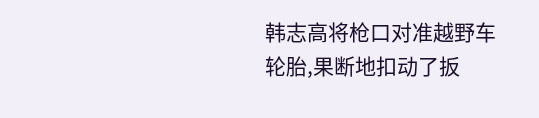韩志高将枪口对准越野车轮胎,果断地扣动了扳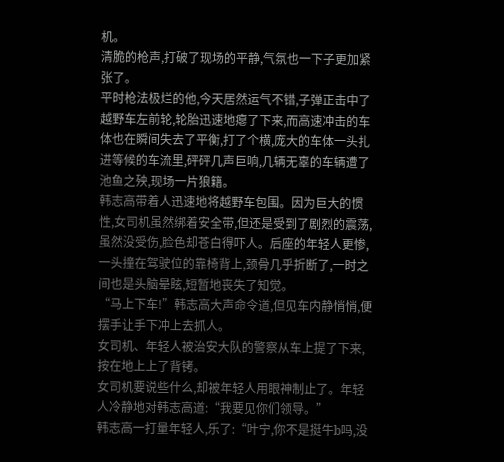机。
清脆的枪声,打破了现场的平静,气氛也一下子更加紧张了。
平时枪法极烂的他,今天居然运气不错,子弹正击中了越野车左前轮,轮胎迅速地瘪了下来,而高速冲击的车体也在瞬间失去了平衡,打了个横,庞大的车体一头扎进等候的车流里,砰砰几声巨响,几辆无辜的车辆遭了池鱼之殃,现场一片狼籍。
韩志高带着人迅速地将越野车包围。因为巨大的惯性,女司机虽然绑着安全带,但还是受到了剧烈的震荡,虽然没受伤,脸色却苍白得吓人。后座的年轻人更惨,一头撞在驾驶位的靠椅背上,颈骨几乎折断了,一时之间也是头脑晕眩,短暂地丧失了知觉。
“马上下车!”韩志高大声命令道,但见车内静悄悄,便摆手让手下冲上去抓人。
女司机、年轻人被治安大队的警察从车上提了下来,按在地上上了背铐。
女司机要说些什么,却被年轻人用眼神制止了。年轻人冷静地对韩志高道:“我要见你们领导。”
韩志高一打量年轻人,乐了:“叶宁,你不是挺牛b吗,没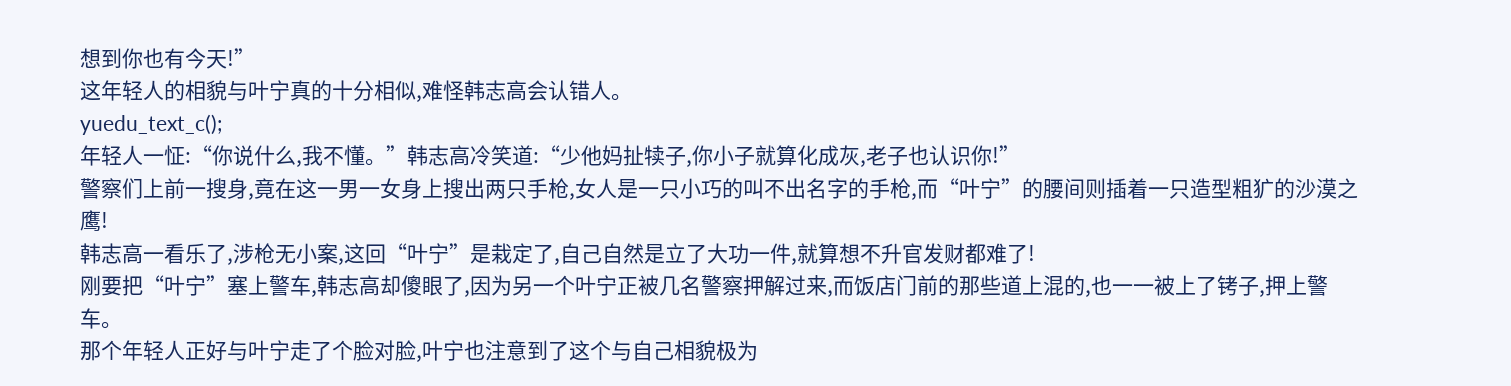想到你也有今天!”
这年轻人的相貌与叶宁真的十分相似,难怪韩志高会认错人。
yuedu_text_c();
年轻人一怔:“你说什么,我不懂。”韩志高冷笑道:“少他妈扯犊子,你小子就算化成灰,老子也认识你!”
警察们上前一搜身,竟在这一男一女身上搜出两只手枪,女人是一只小巧的叫不出名字的手枪,而“叶宁”的腰间则插着一只造型粗犷的沙漠之鹰!
韩志高一看乐了,涉枪无小案,这回“叶宁”是栽定了,自己自然是立了大功一件,就算想不升官发财都难了!
刚要把“叶宁”塞上警车,韩志高却傻眼了,因为另一个叶宁正被几名警察押解过来,而饭店门前的那些道上混的,也一一被上了铐子,押上警车。
那个年轻人正好与叶宁走了个脸对脸,叶宁也注意到了这个与自己相貌极为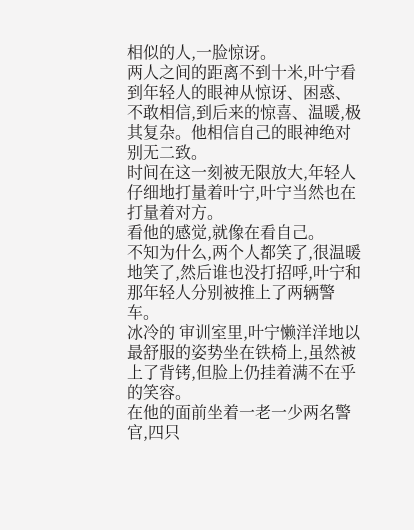相似的人,一脸惊讶。
两人之间的距离不到十米,叶宁看到年轻人的眼神从惊讶、困惑、不敢相信,到后来的惊喜、温暖,极其复杂。他相信自己的眼神绝对别无二致。
时间在这一刻被无限放大,年轻人仔细地打量着叶宁,叶宁当然也在打量着对方。
看他的感觉,就像在看自己。
不知为什么,两个人都笑了,很温暖地笑了,然后谁也没打招呼,叶宁和那年轻人分别被推上了两辆警车。
冰冷的 审训室里,叶宁懒洋洋地以最舒服的姿势坐在铁椅上,虽然被上了背铐,但脸上仍挂着满不在乎的笑容。
在他的面前坐着一老一少两名警官,四只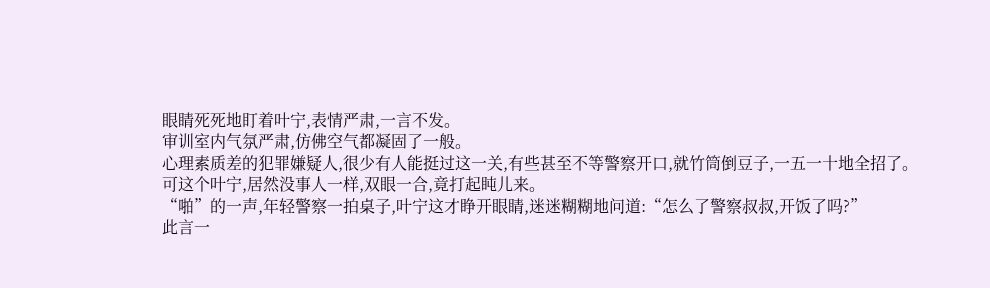眼睛死死地盯着叶宁,表情严肃,一言不发。
审训室内气氛严肃,仿佛空气都凝固了一般。
心理素质差的犯罪嫌疑人,很少有人能挺过这一关,有些甚至不等警察开口,就竹筒倒豆子,一五一十地全招了。
可这个叶宁,居然没事人一样,双眼一合,竟打起盹儿来。
“啪”的一声,年轻警察一拍桌子,叶宁这才睁开眼睛,迷迷糊糊地问道:“怎么了警察叔叔,开饭了吗?”
此言一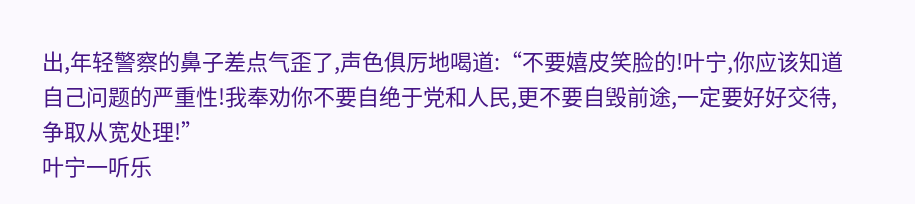出,年轻警察的鼻子差点气歪了,声色俱厉地喝道:“不要嬉皮笑脸的!叶宁,你应该知道自己问题的严重性!我奉劝你不要自绝于党和人民,更不要自毁前途,一定要好好交待,争取从宽处理!”
叶宁一听乐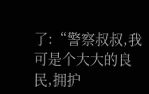了:“警察叔叔,我可是个大大的良民,拥护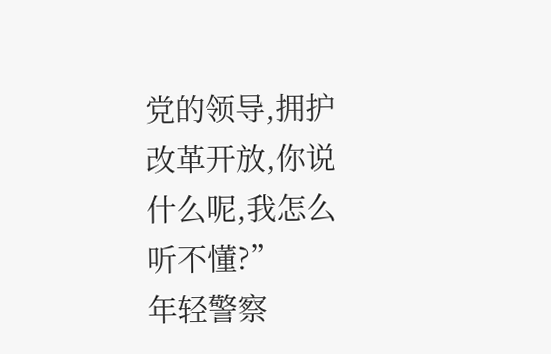党的领导,拥护改革开放,你说什么呢,我怎么听不懂?”
年轻警察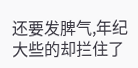还要发脾气,年纪大些的却拦住了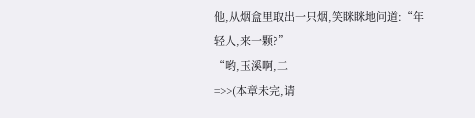他,从烟盒里取出一只烟,笑眯眯地问道:“年轻人,来一颗?”
“哟,玉溪啊,二
=>>(本章未完,请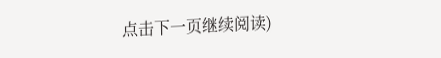点击下一页继续阅读)